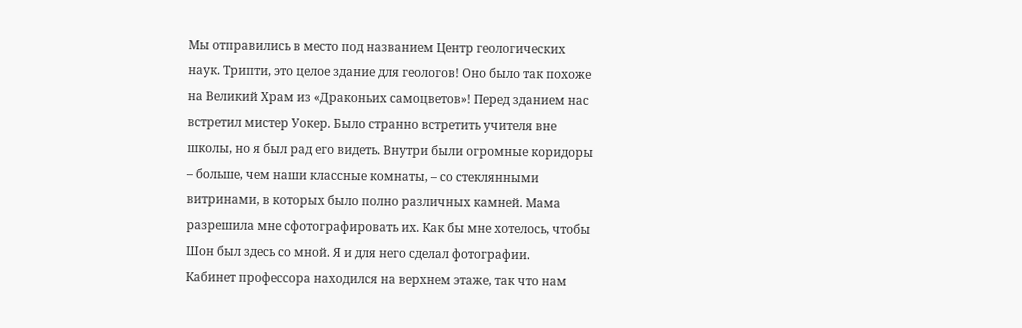Мы отправились в место под названием Центр геологических наук. Трипти, это целое здание для геологов! Оно было так похоже на Великий Храм из «Драконьих самоцветов»! Перед зданием нас встретил мистер Уокер. Было странно встретить учителя вне школы, но я был рад его видеть. Внутри были огромные коридоры – больше, чем наши классные комнаты, – со стеклянными витринами, в которых было полно различных камней. Мама разрешила мне сфотографировать их. Как бы мне хотелось, чтобы Шон был здесь со мной. Я и для него сделал фотографии.
Кабинет профессора находился на верхнем этаже, так что нам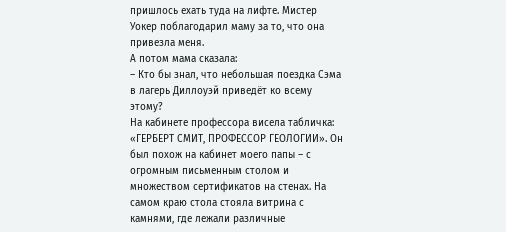пришлось ехать туда на лифте. Мистер Уокер поблагодарил маму за то, что она привезла меня.
А потом мама сказала:
– Кто бы знал, что небольшая поездка Сэма в лагерь Диллоуэй приведёт ко всему этому?
На кабинете профессора висела табличка: «ГЕРБЕРТ СМИТ, ПРОФЕССОР ГЕОЛОГИИ». Он был похож на кабинет моего папы – с огромным письменным столом и множеством сертификатов на стенах. На самом краю стола стояла витрина с камнями, где лежали различные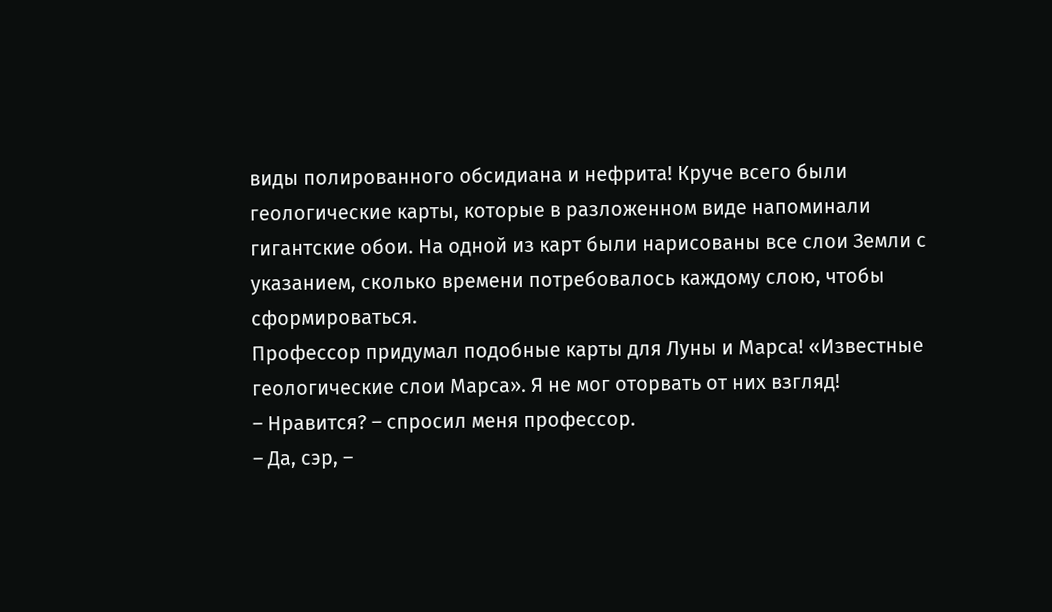виды полированного обсидиана и нефрита! Круче всего были геологические карты, которые в разложенном виде напоминали гигантские обои. На одной из карт были нарисованы все слои Земли с указанием, сколько времени потребовалось каждому слою, чтобы сформироваться.
Профессор придумал подобные карты для Луны и Марса! «Известные геологические слои Марса». Я не мог оторвать от них взгляд!
– Нравится? – спросил меня профессор.
– Да, сэр, –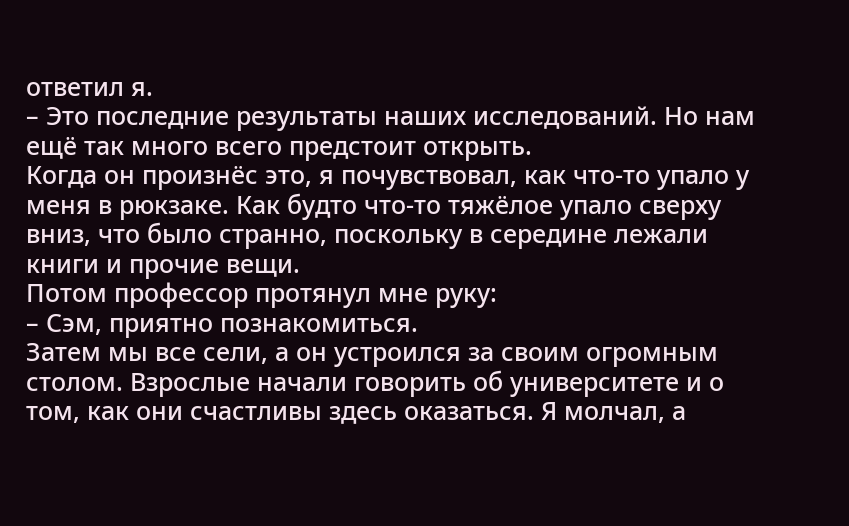ответил я.
– Это последние результаты наших исследований. Но нам ещё так много всего предстоит открыть.
Когда он произнёс это, я почувствовал, как что-то упало у меня в рюкзаке. Как будто что-то тяжёлое упало сверху вниз, что было странно, поскольку в середине лежали книги и прочие вещи.
Потом профессор протянул мне руку:
– Сэм, приятно познакомиться.
Затем мы все сели, а он устроился за своим огромным столом. Взрослые начали говорить об университете и о том, как они счастливы здесь оказаться. Я молчал, а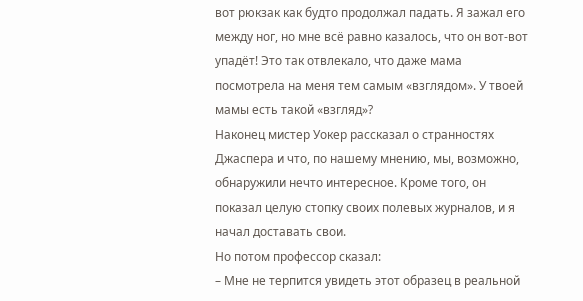вот рюкзак как будто продолжал падать. Я зажал его между ног, но мне всё равно казалось, что он вот-вот упадёт! Это так отвлекало, что даже мама посмотрела на меня тем самым «взглядом». У твоей мамы есть такой «взгляд»?
Наконец мистер Уокер рассказал о странностях Джаспера и что, по нашему мнению, мы, возможно, обнаружили нечто интересное. Кроме того, он показал целую стопку своих полевых журналов, и я начал доставать свои.
Но потом профессор сказал:
– Мне не терпится увидеть этот образец в реальной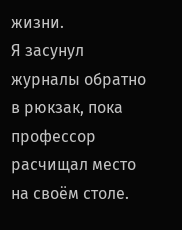жизни.
Я засунул журналы обратно в рюкзак, пока профессор расчищал место на своём столе.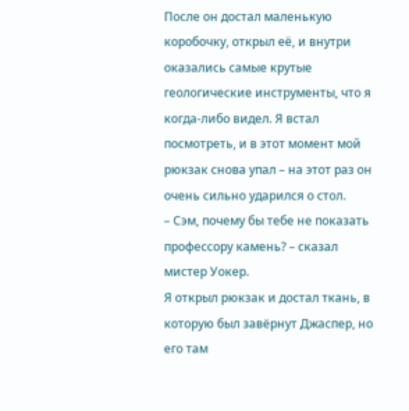После он достал маленькую коробочку, открыл её, и внутри оказались самые крутые геологические инструменты, что я когда-либо видел. Я встал посмотреть, и в этот момент мой рюкзак снова упал – на этот раз он очень сильно ударился о стол.
– Сэм, почему бы тебе не показать профессору камень? – сказал мистер Уокер.
Я открыл рюкзак и достал ткань, в которую был завёрнут Джаспер, но его там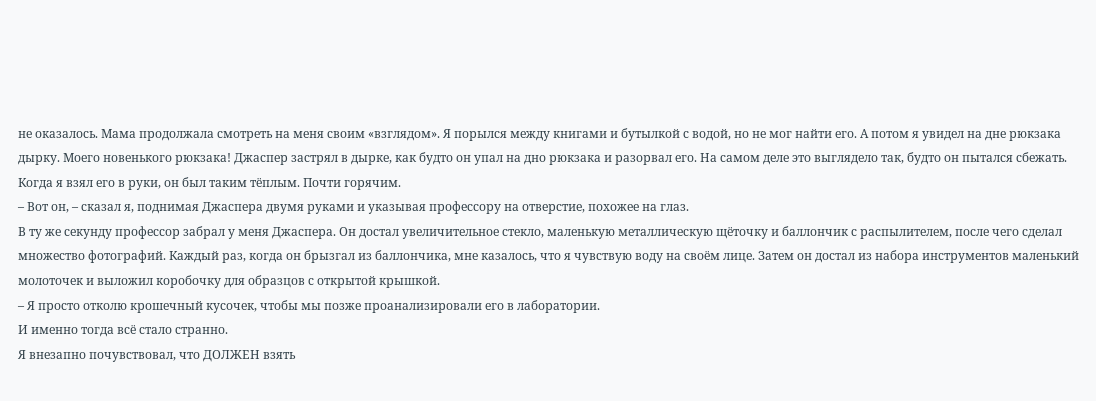не оказалось. Мама продолжала смотреть на меня своим «взглядом». Я порылся между книгами и бутылкой с водой, но не мог найти его. А потом я увидел на дне рюкзака дырку. Моего новенького рюкзака! Джаспер застрял в дырке, как будто он упал на дно рюкзака и разорвал его. На самом деле это выглядело так, будто он пытался сбежать. Когда я взял его в руки, он был таким тёплым. Почти горячим.
– Вот он, – сказал я, поднимая Джаспера двумя руками и указывая профессору на отверстие, похожее на глаз.
В ту же секунду профессор забрал у меня Джаспера. Он достал увеличительное стекло, маленькую металлическую щёточку и баллончик с распылителем, после чего сделал множество фотографий. Каждый раз, когда он брызгал из баллончика, мне казалось, что я чувствую воду на своём лице. Затем он достал из набора инструментов маленький молоточек и выложил коробочку для образцов с открытой крышкой.
– Я просто отколю крошечный кусочек, чтобы мы позже проанализировали его в лаборатории.
И именно тогда всё стало странно.
Я внезапно почувствовал, что ДОЛЖЕН взять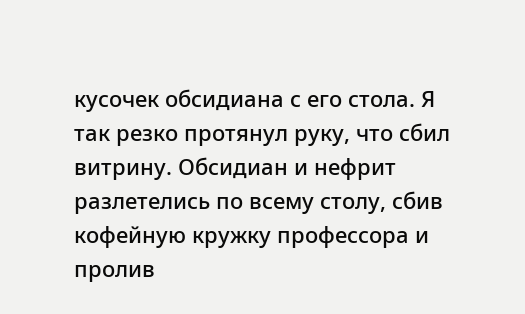кусочек обсидиана с его стола. Я так резко протянул руку, что сбил витрину. Обсидиан и нефрит разлетелись по всему столу, сбив кофейную кружку профессора и пролив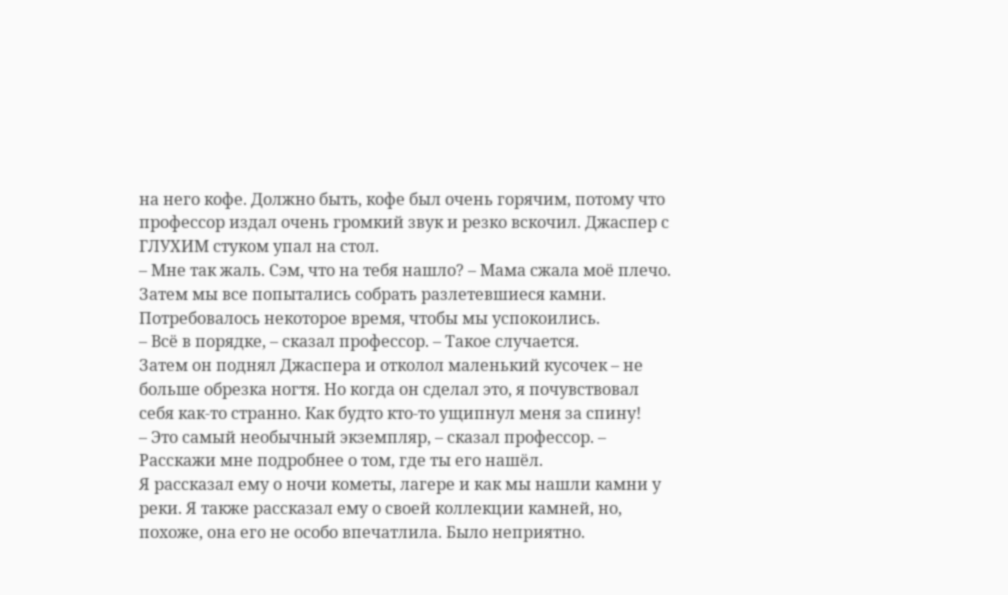на него кофе. Должно быть, кофе был очень горячим, потому что профессор издал очень громкий звук и резко вскочил. Джаспер с ГЛУХИМ стуком упал на стол.
– Мне так жаль. Сэм, что на тебя нашло? – Мама сжала моё плечо.
Затем мы все попытались собрать разлетевшиеся камни. Потребовалось некоторое время, чтобы мы успокоились.
– Всё в порядке, – сказал профессор. – Такое случается.
Затем он поднял Джаспера и отколол маленький кусочек – не больше обрезка ногтя. Но когда он сделал это, я почувствовал себя как-то странно. Как будто кто-то ущипнул меня за спину!
– Это самый необычный экземпляр, – сказал профессор. – Расскажи мне подробнее о том, где ты его нашёл.
Я рассказал ему о ночи кометы, лагере и как мы нашли камни у реки. Я также рассказал ему о своей коллекции камней, но, похоже, она его не особо впечатлила. Было неприятно.